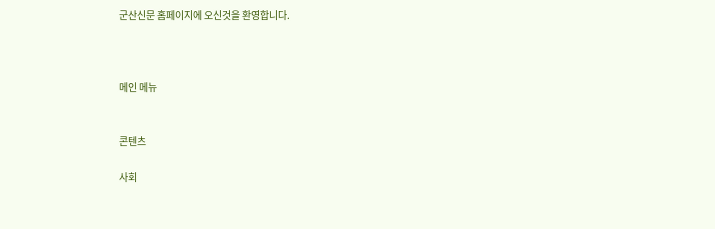군산신문 홈페이지에 오신것을 환영합니다.



메인 메뉴


콘텐츠

사회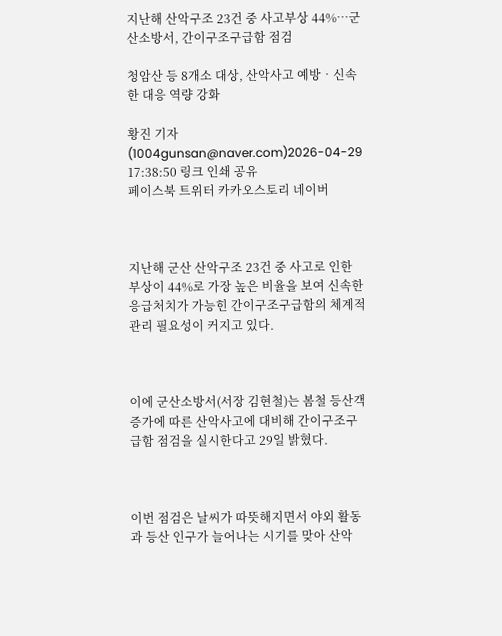지난해 산악구조 23건 중 사고부상 44%…군산소방서, 간이구조구급함 점검

청암산 등 8개소 대상, 산악사고 예방‧신속한 대응 역량 강화

황진 기자(1004gunsan@naver.com)2026-04-29 17:38:50 링크 인쇄 공유
페이스북 트위터 카카오스토리 네이버



지난해 군산 산악구조 23건 중 사고로 인한 부상이 44%로 가장 높은 비율을 보여 신속한 응급처치가 가능힌 간이구조구급함의 체계적 관리 필요성이 커지고 있다.



이에 군산소방서(서장 김현철)는 봄철 등산객 증가에 따른 산악사고에 대비해 간이구조구급함 점검을 실시한다고 29일 밝혔다.



이번 점검은 날씨가 따뜻해지면서 야외 활동과 등산 인구가 늘어나는 시기를 맞아 산악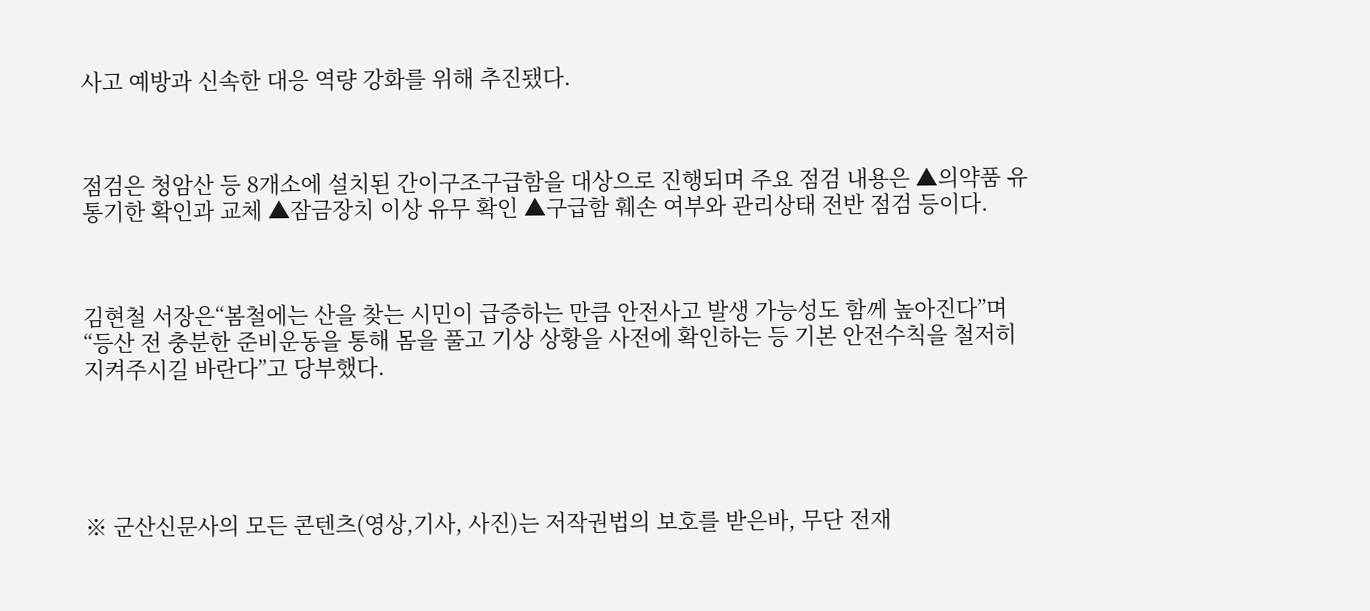사고 예방과 신속한 대응 역량 강화를 위해 추진됐다.



점검은 청암산 등 8개소에 설치된 간이구조구급함을 대상으로 진행되며 주요 점검 내용은 ▲의약품 유통기한 확인과 교체 ▲잠금장치 이상 유무 확인 ▲구급함 훼손 여부와 관리상태 전반 점검 등이다.



김현철 서장은“봄철에는 산을 찾는 시민이 급증하는 만큼 안전사고 발생 가능성도 함께 높아진다”며 “등산 전 충분한 준비운동을 통해 몸을 풀고 기상 상황을 사전에 확인하는 등 기본 안전수칙을 철저히 지켜주시길 바란다”고 당부했다.





※ 군산신문사의 모든 콘텐츠(영상,기사, 사진)는 저작권법의 보호를 받은바, 무단 전재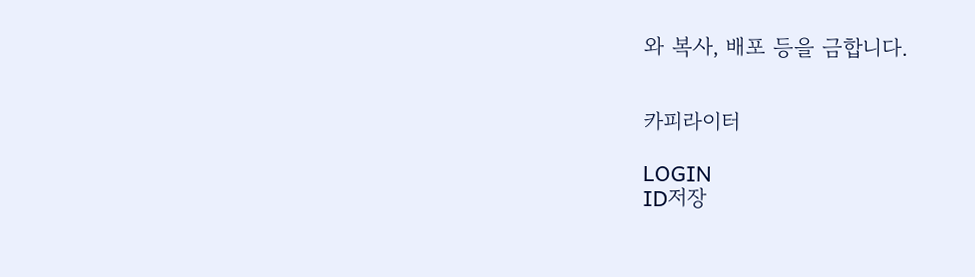와 복사, 배포 등을 금합니다.


카피라이터

LOGIN
ID저장